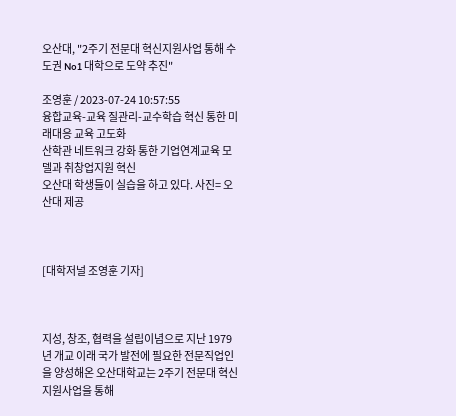오산대, "2주기 전문대 혁신지원사업 통해 수도권 No1 대학으로 도약 추진"

조영훈 / 2023-07-24 10:57:55
융합교육-교육 질관리-교수학습 혁신 통한 미래대응 교육 고도화
산학관 네트워크 강화 통한 기업연계교육 모델과 취창업지원 혁신
오산대 학생들이 실습을 하고 있다. 사진= 오산대 제공



[대학저널 조영훈 기자]



지성, 창조, 협력을 설립이념으로 지난 1979년 개교 이래 국가 발전에 필요한 전문직업인을 양성해온 오산대학교는 2주기 전문대 혁신지원사업을 통해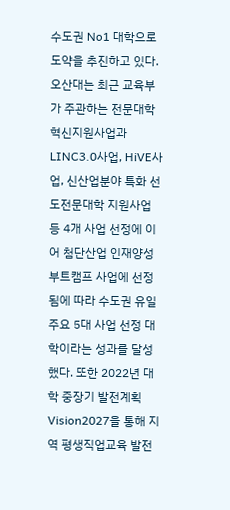수도권 No1 대학으로 도약을 추진하고 있다. 오산대는 최근 교육부가 주관하는 전문대학혁신지원사업과 LINC3.0사업, HiVE사업, 신산업분야 특화 선도전문대학 지원사업 등 4개 사업 선정에 이어 첨단산업 인재양성 부트캠프 사업에 선정됨에 따라 수도권 유일 주요 5대 사업 선정 대학이라는 성과를 달성했다. 또한 2022년 대학 중장기 발전계획 Vision2027을 통해 지역 평생직업교육 발전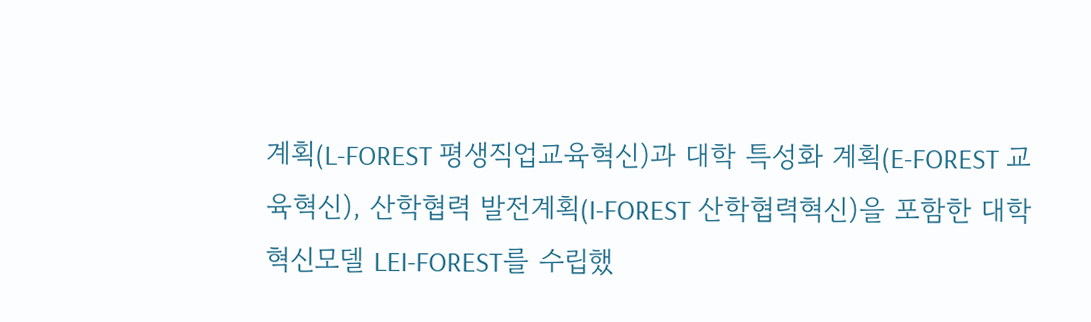계획(L-FOREST 평생직업교육혁신)과 대학 특성화 계획(E-FOREST 교육혁신), 산학협력 발전계획(I-FOREST 산학협력혁신)을 포함한 대학혁신모델 LEI-FOREST를 수립했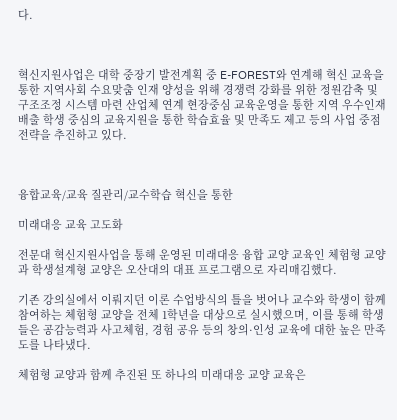다.



혁신지원사업은 대학 중장기 발전계획 중 E-FOREST와 연계해 혁신 교육을 통한 지역사회 수요맞춤 인재 양성을 위해 경쟁력 강화를 위한 정원감축 및 구조조정 시스템 마련 산업체 연계 현장중심 교육운영을 통한 지역 우수인재 배출 학생 중심의 교육지원을 통한 학습효율 및 만족도 제고 등의 사업 중점 전략을 추진하고 있다.



융합교육/교육 질관리/교수학습 혁신을 통한

미래대응 교육 고도화

전문대 혁신지원사업을 통해 운영된 미래대응 융합 교양 교육인 체험형 교양과 학생설계형 교양은 오산대의 대표 프로그램으로 자리매김했다.

기존 강의실에서 이뤄지던 이론 수업방식의 틀을 벗어나 교수와 학생이 함께 참여하는 체험형 교양을 전체 1학년을 대상으로 실시했으며, 이를 통해 학생들은 공감능력과 사고체험, 경험 공유 등의 창의·인성 교육에 대한 높은 만족도를 나타냈다.

체험형 교양과 함께 추진된 또 하나의 미래대응 교양 교육은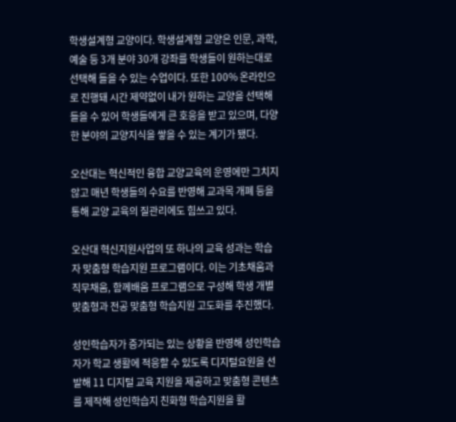학생설계형 교양이다. 학생설계형 교양은 인문, 과학, 예술 등 3개 분야 30개 강좌를 학생들이 원하는대로 선택해 들을 수 있는 수업이다. 또한 100% 온라인으로 진행돼 시간 제약없이 내가 원하는 교양을 선택해 들을 수 있어 학생들에게 큰 호응을 받고 있으며, 다양한 분야의 교양지식을 쌓을 수 있는 계기가 됐다.

오산대는 혁신적인 융합 교양교육의 운영에만 그치지 않고 매년 학생들의 수요를 반영해 교과목 개폐 등을 통해 교양 교육의 질관리에도 힘쓰고 있다.

오산대 혁신지원사업의 또 하나의 교육 성과는 학습자 맞춤형 학습지원 프로그램이다. 이는 기초채움과 직무채움, 함께배움 프로그램으로 구성해 학생 개별 맞춤형과 전공 맞춤형 학습지원 고도화를 추진했다.

성인학습자가 증가되는 있는 상황을 반영해 성인학습자가 학교 생활에 적응할 수 있도록 디지털요원을 선발해 11 디지털 교육 지원을 제공하고 맞춤형 콘텐츠를 제작해 성인학습지 친화형 학습지원을 활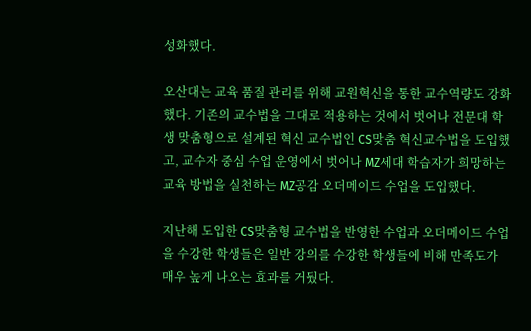성화했다.

오산대는 교육 품질 관리를 위해 교원혁신을 통한 교수역량도 강화했다. 기존의 교수법을 그대로 적용하는 것에서 벗어나 전문대 학생 맞춤형으로 설계된 혁신 교수법인 CS맞춤 혁신교수법을 도입했고, 교수자 중심 수업 운영에서 벗어나 MZ세대 학습자가 희망하는 교육 방법을 실천하는 MZ공감 오더메이드 수업을 도입했다.

지난해 도입한 CS맞춤형 교수법을 반영한 수업과 오더메이드 수업을 수강한 학생들은 일반 강의를 수강한 학생들에 비해 만족도가 매우 높게 나오는 효과를 거뒀다.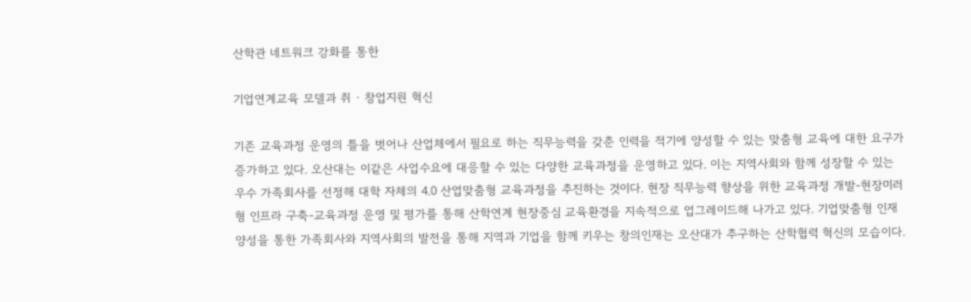산학관 네트워크 강화를 통한

기업연계교육 모델과 취 · 창업지원 혁신

기존 교육과정 운영의 틀을 벗어나 산업체에서 필요로 하는 직무능력을 갖춘 인력을 적기에 양성할 수 있는 맞춤형 교육에 대한 요구가 증가하고 있다. 오산대는 이같은 사업수요에 대응할 수 있는 다양한 교육과정을 운영하고 있다. 이는 지역사회와 함께 성장할 수 있는 우수 가족회사를 선정해 대학 자체의 4.0 산업맞춤형 교육과정을 추진하는 것이다. 현장 직무능력 향상을 위한 교육과정 개발-현장미러형 인프라 구축-교육과정 운영 및 평가를 통해 산학연계 현장중심 교육환경을 지속적으로 업그레이드해 나가고 있다. 기업맞춤형 인재양성을 통한 가족회사와 지역사회의 발전을 통해 지역과 기업을 함께 키우는 창의인재는 오산대가 추구하는 산학협력 혁신의 모습이다.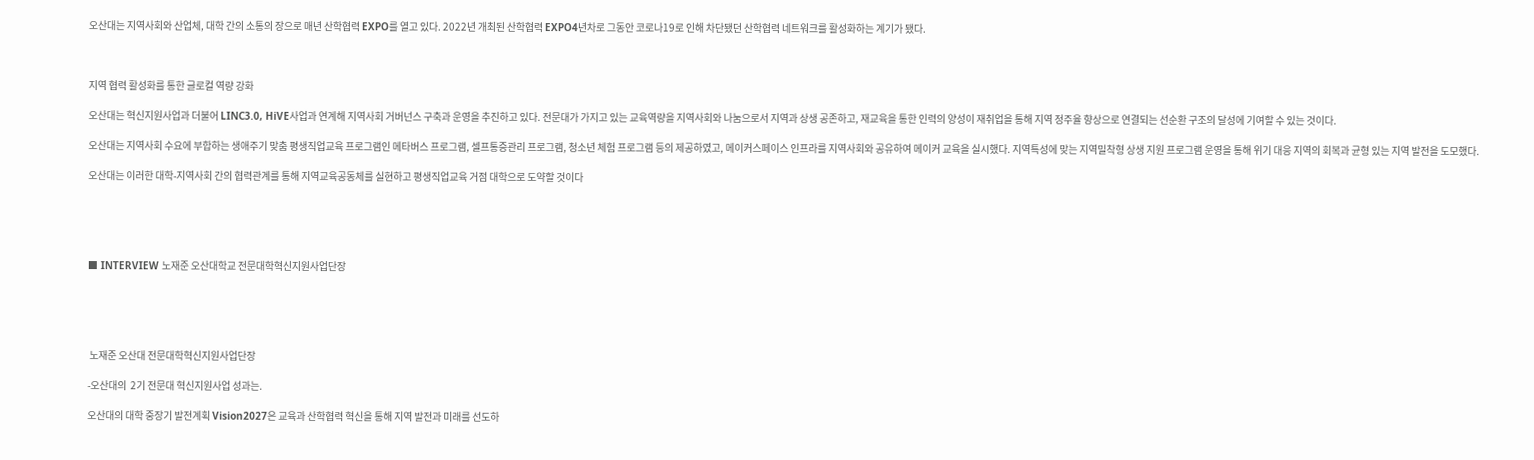오산대는 지역사회와 산업체, 대학 간의 소통의 장으로 매년 산학협력 EXPO를 열고 있다. 2022년 개최된 산학협력 EXPO4년차로 그동안 코로나19로 인해 차단됐던 산학협력 네트워크를 활성화하는 계기가 됐다.



지역 협력 활성화를 통한 글로컬 역량 강화

오산대는 혁신지원사업과 더불어 LINC3.0, HiVE사업과 연계해 지역사회 거버넌스 구축과 운영을 추진하고 있다. 전문대가 가지고 있는 교육역량을 지역사회와 나눔으로서 지역과 상생 공존하고, 재교육을 통한 인력의 양성이 재취업을 통해 지역 정주율 향상으로 연결되는 선순환 구조의 달성에 기여할 수 있는 것이다.

오산대는 지역사회 수요에 부합하는 생애주기 맞춤 평생직업교육 프로그램인 메타버스 프로그램, 셀프통증관리 프로그램, 청소년 체험 프로그램 등의 제공하였고, 메이커스페이스 인프라를 지역사회와 공유하여 메이커 교육을 실시했다. 지역특성에 맞는 지역밀착형 상생 지원 프로그램 운영을 통해 위기 대응 지역의 회복과 균형 있는 지역 발전을 도모했다.

오산대는 이러한 대학-지역사회 간의 협력관계를 통해 지역교육공동체를 실현하고 평생직업교육 거점 대학으로 도약할 것이다





■ INTERVIEW 노재준 오산대학교 전문대학혁신지원사업단장





 노재준 오산대 전문대학혁신지원사업단장

-오산대의  2기 전문대 혁신지원사업 성과는.

오산대의 대학 중장기 발전계획 Vision2027은 교육과 산학협력 혁신을 통해 지역 발전과 미래를 선도하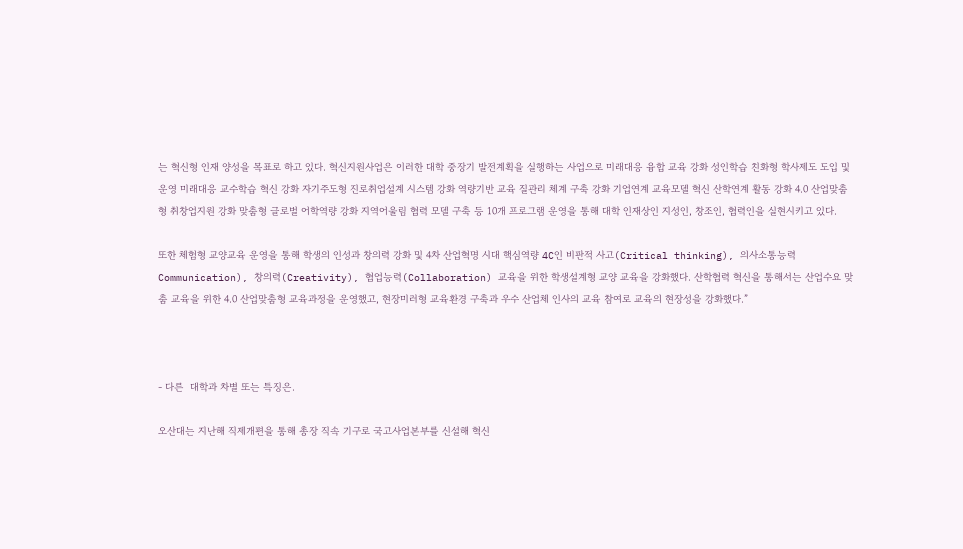는 혁신형 인재 양성을 목표로 하고 있다. 혁신지원사업은 이러한 대학 중장기 발전계획을 실행하는 사업으로 미래대응 융합 교육 강화 성인학습 친화형 학사제도 도입 및 운영 미래대응 교수학습 혁신 강화 자기주도형 진로취업설계 시스템 강화 역량기반 교육 질관리 체계 구축 강화 기업연계 교육모델 혁신 산학연계 활동 강화 4.0 산업맞춤형 취창업지원 강화 맞춤형 글로벌 어학역량 강화 지역어울림 협력 모델 구축 등 10개 프로그램 운영을 통해 대학 인재상인 지성인, 창조인, 협력인을 실현시키고 있다.

또한 체험형 교양교육 운영을 통해 학생의 인성과 창의력 강화 및 4차 산업혁명 시대 핵심역량 4C인 비판적 사고(Critical thinking), 의사소통능력Communication), 창의력(Creativity), 협업능력(Collaboration) 교육을 위한 학생설계형 교양 교육을 강화했다. 산학협력 혁신을 통해서는 산업수요 맞춤 교육을 위한 4.0 산업맞춤형 교육과정을 운영했고, 현장미러형 교육환경 구축과 우수 산업체 인사의 교육 참여로 교육의 현장성을 강화했다.”



- 다른  대학과 차별 또는 특징은.

오산대는 지난해 직제개편을 통해 총장 직속 기구로 국고사업본부를 신설해 혁신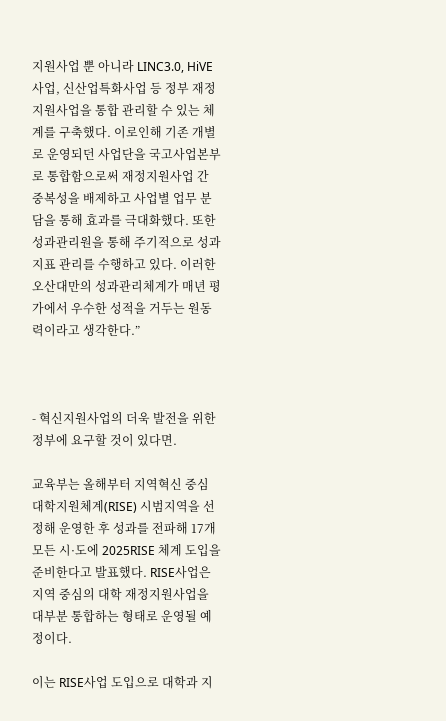지원사업 뿐 아니라 LINC3.0, HiVE사업, 신산업특화사업 등 정부 재정지원사업을 통합 관리할 수 있는 체계를 구축했다. 이로인해 기존 개별로 운영되던 사업단을 국고사업본부로 통합함으로써 재정지원사업 간 중복성을 배제하고 사업별 업무 분담을 통해 효과를 극대화했다. 또한 성과관리원을 통해 주기적으로 성과지표 관리를 수행하고 있다. 이러한 오산대만의 성과관리체계가 매년 평가에서 우수한 성적을 거두는 원동력이라고 생각한다.”



- 혁신지원사업의 더욱 발전을 위한  정부에 요구할 것이 있다면.

교육부는 올해부터 지역혁신 중심 대학지원체계(RISE) 시범지역을 선정해 운영한 후 성과를 전파해 17개 모든 시·도에 2025RISE 체계 도입을 준비한다고 발표했다. RISE사업은 지역 중심의 대학 재정지원사업을 대부분 통합하는 형태로 운영될 예정이다.

이는 RISE사업 도입으로 대학과 지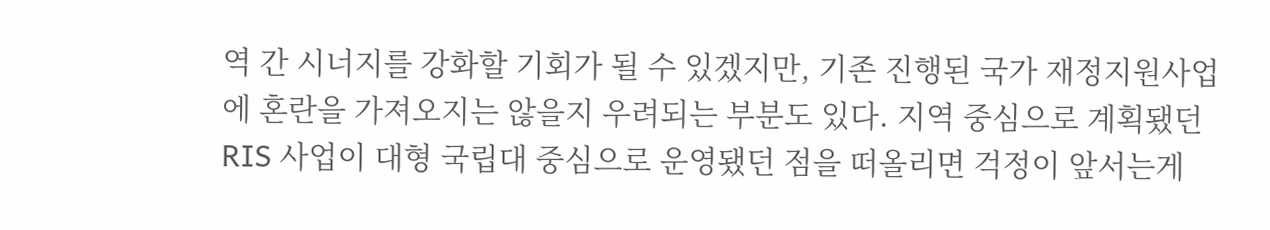역 간 시너지를 강화할 기회가 될 수 있겠지만, 기존 진행된 국가 재정지원사업에 혼란을 가져오지는 않을지 우려되는 부분도 있다. 지역 중심으로 계획됐던 RIS 사업이 대형 국립대 중심으로 운영됐던 점을 떠올리면 걱정이 앞서는게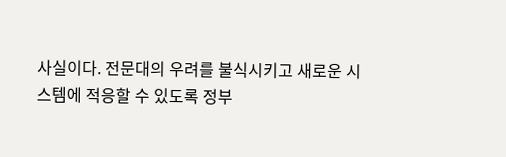사실이다. 전문대의 우려를 불식시키고 새로운 시스템에 적응할 수 있도록 정부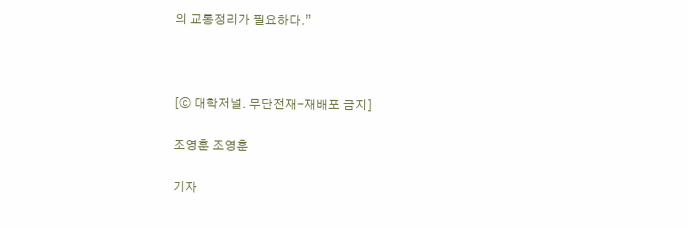의 교통정리가 필요하다.”



[ⓒ 대학저널. 무단전재-재배포 금지]

조영훈 조영훈

기자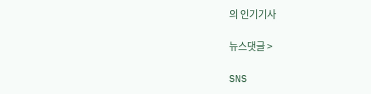의 인기기사

뉴스댓글 >

SNS